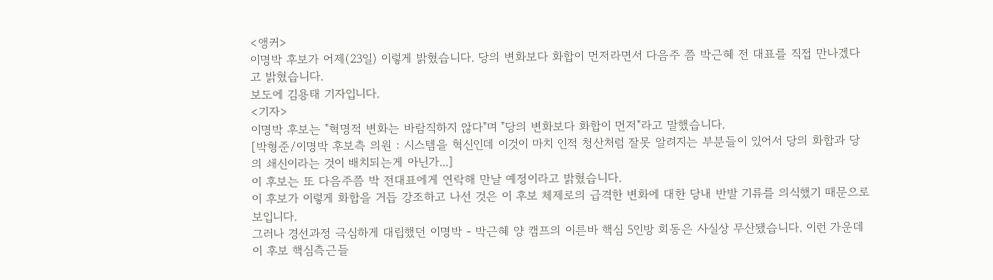<앵커>
이명박 후보가 어제(23일) 이렇게 밝혔습니다. 당의 변화보다 화합이 먼저라면서 다음주 쯤 박근혜 전 대표를 직접 만나겠다고 밝혔습니다.
보도에 김용태 기자입니다.
<기자>
이명박 후보는 "혁명적 변화는 바람직하지 않다"며 "당의 변화보다 화합이 먼저"라고 말했습니다.
[박형준/이명박 후보측 의원 : 시스템을 혁신인데 이것이 마치 인적 청산처럼 잘못 알려지는 부분들이 있어서 당의 화합과 당의 쇄신이라는 것이 배치되는게 아닌가...]
이 후보는 또 다음주쯤 박 전대표에게 연락해 만날 예정이라고 밝혔습니다.
이 후보가 이렇게 화합을 거듭 강조하고 나선 것은 이 후보 체제로의 급격한 변화에 대한 당내 반발 기류를 의식했기 때문으로 보입니다.
그러나 경선과정 극심하게 대립했던 이명박 - 박근혜 양 캠프의 이른바 핵심 5인방 회동은 사실상 무산됐습니다. 이런 가운데 이 후보 핵심측근들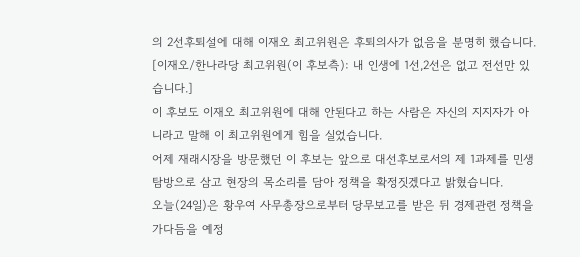의 2선후퇴설에 대해 이재오 최고위원은 후퇴의사가 없음을 분명히 했습니다.
[이재오/한나라당 최고위원(이 후보측): 내 인생에 1선,2선은 없고 전선만 있습니다.]
이 후보도 이재오 최고위원에 대해 안된다고 하는 사람은 자신의 지지자가 아니라고 말해 이 최고위원에게 힘을 실었습니다.
어제 재래시장을 방문했던 이 후보는 앞으로 대선후보로서의 제 1과제를 민생탐방으로 삼고 현장의 목소리를 담아 정책을 확정짓겠다고 밝혔습니다.
오늘(24일)은 황우여 사무총장으로부터 당무보고를 받은 뒤 경제관련 정책을 가다듬을 예정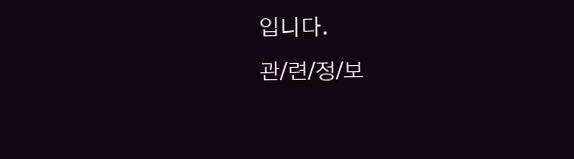입니다.
관/련/정/보